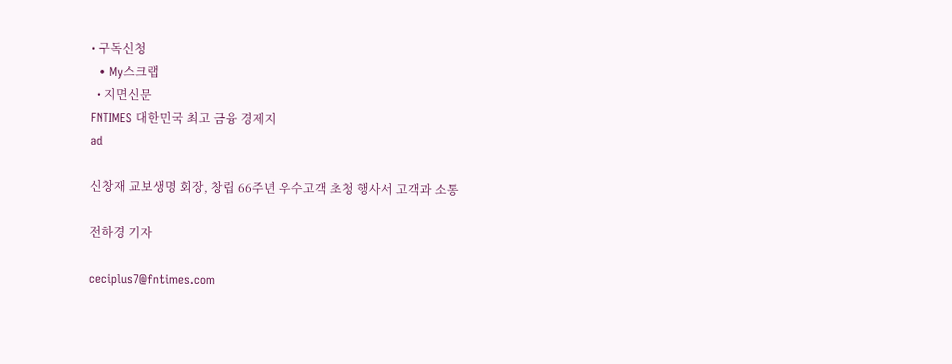• 구독신청
  • My스크랩
  • 지면신문
FNTIMES 대한민국 최고 금융 경제지
ad

신창재 교보생명 회장, 창립 66주년 우수고객 초청 행사서 고객과 소통

전하경 기자

ceciplus7@fntimes.com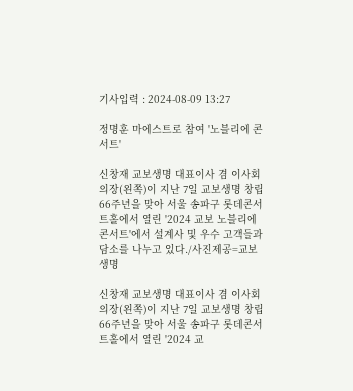기사입력 : 2024-08-09 13:27

정명훈 마에스트로 참여 '노블리에 콘서트'

신창재 교보생명 대표이사 겸 이사회 의장(왼쪽)이 지난 7일 교보생명 창립 66주년을 맞아 서울 송파구 롯데콘서트홀에서 열린 '2024 교보 노블리에 콘서트'에서 설계사 및 우수 고객들과 담소를 나누고 있다./사진제공=교보생명

신창재 교보생명 대표이사 겸 이사회 의장(왼쪽)이 지난 7일 교보생명 창립 66주년을 맞아 서울 송파구 롯데콘서트홀에서 열린 '2024 교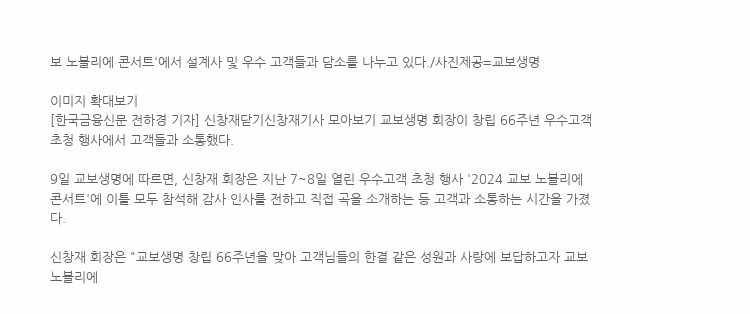보 노블리에 콘서트'에서 설계사 및 우수 고객들과 담소를 나누고 있다./사진제공=교보생명

이미지 확대보기
[한국금융신문 전하경 기자] 신창재닫기신창재기사 모아보기 교보생명 회장이 창립 66주년 우수고객 초청 행사에서 고객들과 소통했다.

9일 교보생명에 따르면, 신창재 회장은 지난 7~8일 열린 우수고객 초청 행사 '2024 교보 노블리에 콘서트'에 이틀 모두 참석해 감사 인사를 전하고 직접 곡을 소개하는 등 고객과 소통하는 시간을 가졌다.

신창재 회장은 "교보생명 창립 66주년을 맞아 고객님들의 한결 같은 성원과 사랑에 보답하고자 교보 노블리에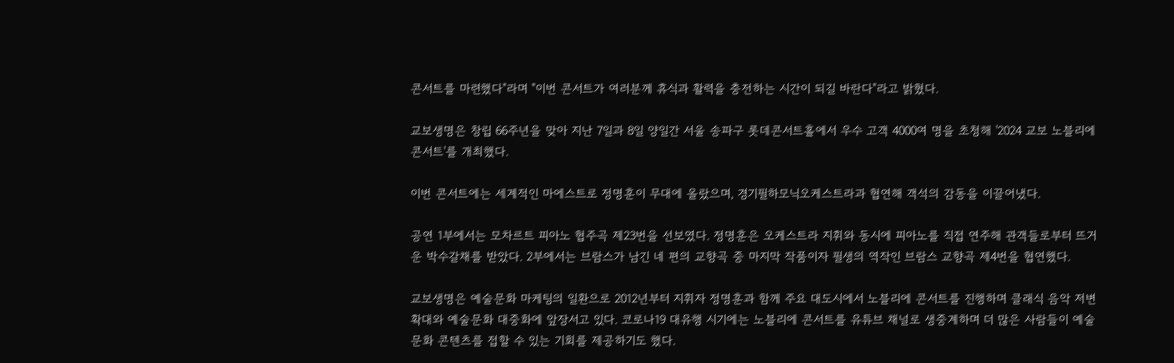콘서트를 마련했다"라며 "이번 콘서트가 여러분께 휴식과 활력을 충전하는 시간이 되길 바란다"라고 밝혔다.

교보생명은 창립 66주년을 맞아 지난 7일과 8일 양일간 서울 송파구 롯데콘서트홀에서 우수 고객 4000여 명을 초청해 '2024 교보 노블리에 콘서트'를 개최했다.

이번 콘서트에는 세계적인 마에스트로 정명훈이 무대에 올랐으며, 경기필하모닉오케스트라과 협연해 객석의 감동을 이끌어냈다.

공연 1부에서는 모차르트 피아노 협주곡 제23번을 선보였다. 정명훈은 오케스트라 지휘와 동시에 피아노를 직접 연주해 관객들로부터 뜨거운 박수갈채를 받았다. 2부에서는 브람스가 남긴 네 편의 교향곡 중 마지막 작품이자 필생의 역작인 브람스 교향곡 제4번을 협연했다.

교보생명은 예술문화 마케팅의 일환으로 2012년부터 지휘자 정명훈과 함께 주요 대도시에서 노블리에 콘서트를 진행하며 클래식 음악 저변 확대와 예술문화 대중화에 앞장서고 있다. 코로나19 대유행 시기에는 노블리에 콘서트를 유튜브 채널로 생중계하며 더 많은 사람들이 예술문화 콘텐츠를 접할 수 있는 기회를 제공하기도 했다.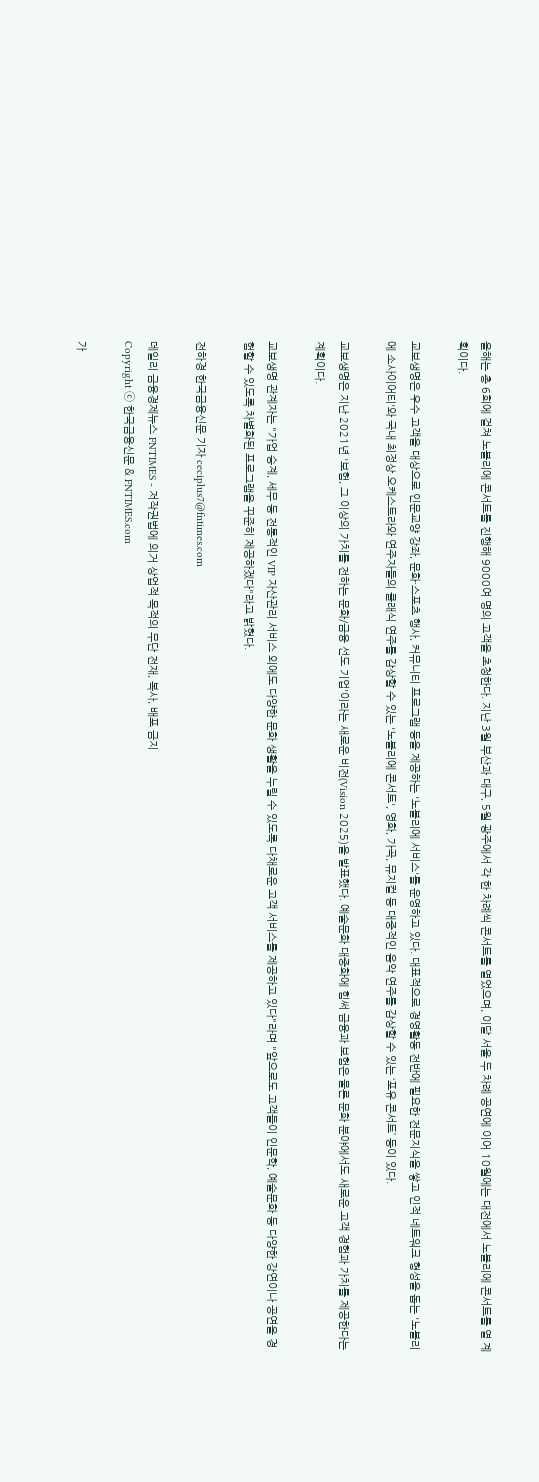올해는 총 6회에 걸쳐 노블리에 콘서트를 진행해 9000여 명의 고객을 초청한다. 지난 3월 부산과 대구, 5월 광주에서 각 한 차례씩 콘서트를 열었으며, 이달 서울 두 차례 공연에 이어 10월에는 대전에서 노블리에 콘서트를 열 계획이다.

교보생명은 우수 고객을 대상으로 인문교양 강좌, 문화·스포츠 행사, 커뮤니티 프로그램 등을 제공하는 '노블리에 서비스'를 운영하고 있다. 대표적으로 경영활동 전반에 필요한 전문지식을 쌓고 인적 네트워크 형성을 돕는 '노블리에 소사이어티'와 국내 최정상 오케스트라와 연주자들의 클래식 연주를 감상할 수 있는 '노블리에 콘서트', 영화, 가곡, 뮤지컬 등 대중적인 음악 연주를 감상할 수 있는 ‘포유 콘서트’ 등이 있다.

교보생명은 지난 2021년 '보험, 그 이상의 가치를 전하는 문화/금융 선도 기업'이라는 새로운 비전(Vision 2025)을 발표했다. 예술문화 대중화에 힘써 금융과 보험은 물론 문화 분야에서도 새로운 고객 경험과 가치를 제공한다는 계획이다.

교보생명 관계자는 "가업 승계, 세무 등 전통적인 VIP 자산관리 서비스 외에도 다양한 문화 생활을 누릴 수 있도록 다채로운 고객 서비스를 제공하고 있다"라며 "앞으로도 고객들이 인문학, 예술문화 등 다양한 강연이나 공연을 경험할 수 있도록 차별화된 프로그램을 꾸준히 제공하겠다"라고 밝혔다.

전하경 한국금융신문 기자 ceciplus7@fntimes.com

데일리 금융경제뉴스 FNTIMES - 저작권법에 의거 상업적 목적의 무단 전재, 복사, 배포 금지
Copyright ⓒ 한국금융신문 & FNTIMES.com

가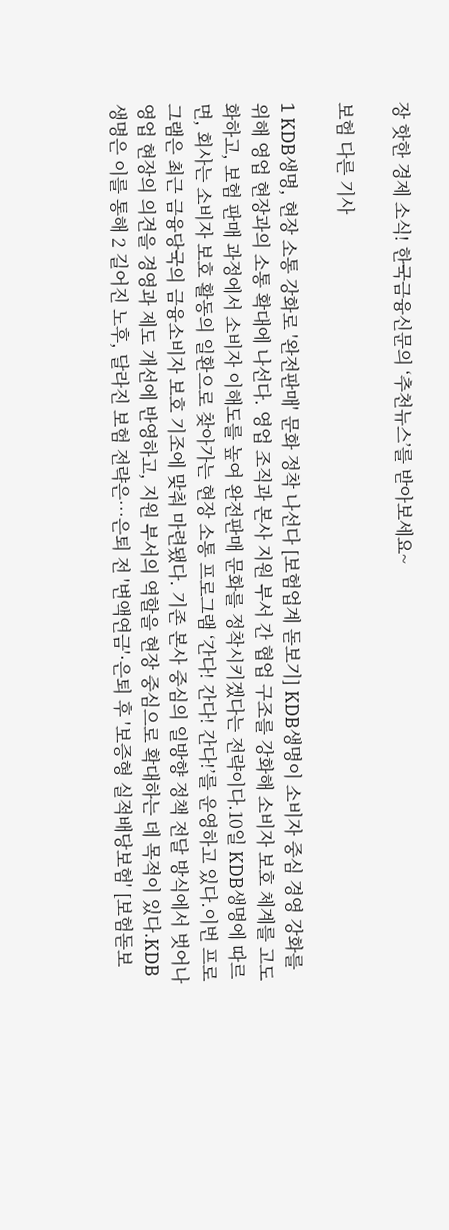장 핫한 경제 소식! 한국금융신문의 ‘추천뉴스’를 받아보세요~

보험 다른 기사

1 KDB생명, 현장 소통 강화로 '완전판매' 문화 정착 나선다 [보험업계 돋보기] KDB생명이 소비자 중심 경영 강화를 위해 영업 현장과의 소통 확대에 나선다. 영업 조직과 본사 지원 부서 간 협업 구조를 강화해 소비자 보호 체계를 고도화하고, 보험 판매 과정에서 소비자 이해도를 높여 완전판매 문화를 정착시키겠다는 전략이다.10일 KDB생명에 따르면, 회사는 소비자 보호 활동의 일환으로 찾아가는 현장 소통 프로그램 ‘간다! 간다! 간다!’를 운영하고 있다.이번 프로그램은 최근 금융당국의 금융소비자 보호 기조에 맞춰 마련됐다. 기존 본사 중심의 일방향 정책 전달 방식에서 벗어나 영업 현장의 의견을 경영과 제도 개선에 반영하고, 지원 부서의 역할을 현장 중심으로 확대하는 데 목적이 있다.KDB생명은 이를 통해 2 길어진 노후, 달라진 보험 전략은…은퇴 전 '변액연금'·은퇴 후 '보증형 실적배당보험' [보험돋보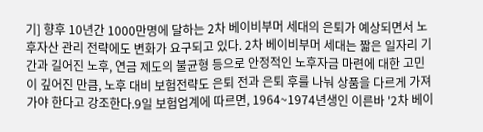기] 향후 10년간 1000만명에 달하는 2차 베이비부머 세대의 은퇴가 예상되면서 노후자산 관리 전략에도 변화가 요구되고 있다. 2차 베이비부머 세대는 짧은 일자리 기간과 길어진 노후, 연금 제도의 불균형 등으로 안정적인 노후자금 마련에 대한 고민이 깊어진 만큼, 노후 대비 보험전략도 은퇴 전과 은퇴 후를 나눠 상품을 다르게 가져가야 한다고 강조한다.9일 보험업계에 따르면, 1964~1974년생인 이른바 '2차 베이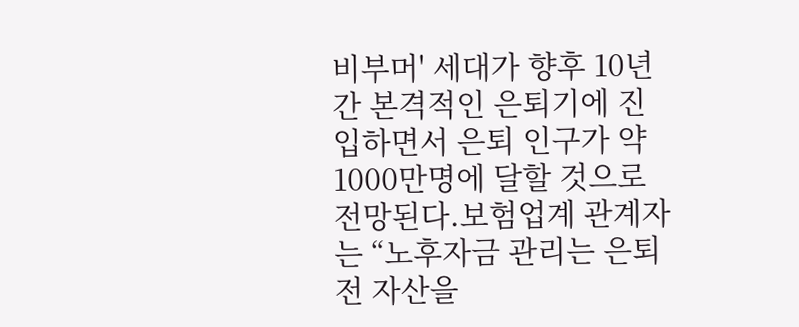비부머' 세대가 향후 10년간 본격적인 은퇴기에 진입하면서 은퇴 인구가 약 1000만명에 달할 것으로 전망된다.보험업계 관계자는 “노후자금 관리는 은퇴 전 자산을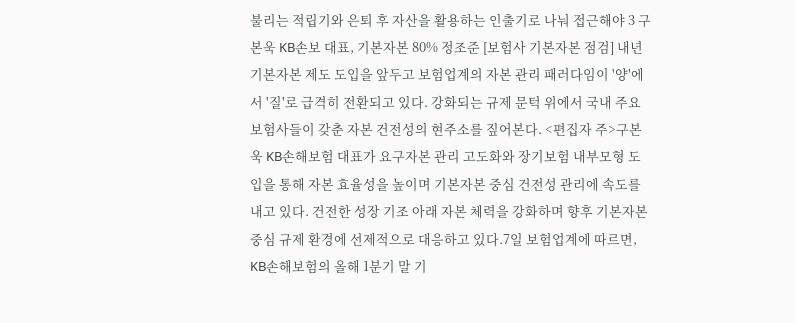불리는 적립기와 은퇴 후 자산을 활용하는 인출기로 나눠 접근해야 3 구본욱 KB손보 대표, 기본자본 80% 정조준 [보험사 기본자본 점검] 내년 기본자본 제도 도입을 앞두고 보험업계의 자본 관리 패러다임이 '양'에서 '질'로 급격히 전환되고 있다. 강화되는 규제 문턱 위에서 국내 주요 보험사들이 갖춘 자본 건전성의 현주소를 짚어본다. <편집자 주>구본욱 KB손해보험 대표가 요구자본 관리 고도화와 장기보험 내부모형 도입을 통해 자본 효율성을 높이며 기본자본 중심 건전성 관리에 속도를 내고 있다. 건전한 성장 기조 아래 자본 체력을 강화하며 향후 기본자본 중심 규제 환경에 선제적으로 대응하고 있다.7일 보험업계에 따르면, KB손해보험의 올해 1분기 말 기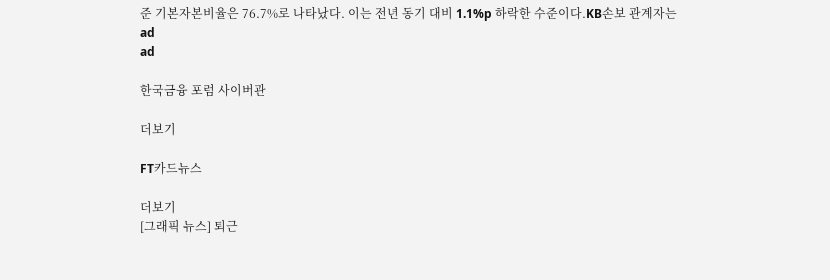준 기본자본비율은 76.7%로 나타났다. 이는 전년 동기 대비 1.1%p 하락한 수준이다.KB손보 관계자는
ad
ad

한국금융 포럼 사이버관

더보기

FT카드뉴스

더보기
[그래픽 뉴스] 퇴근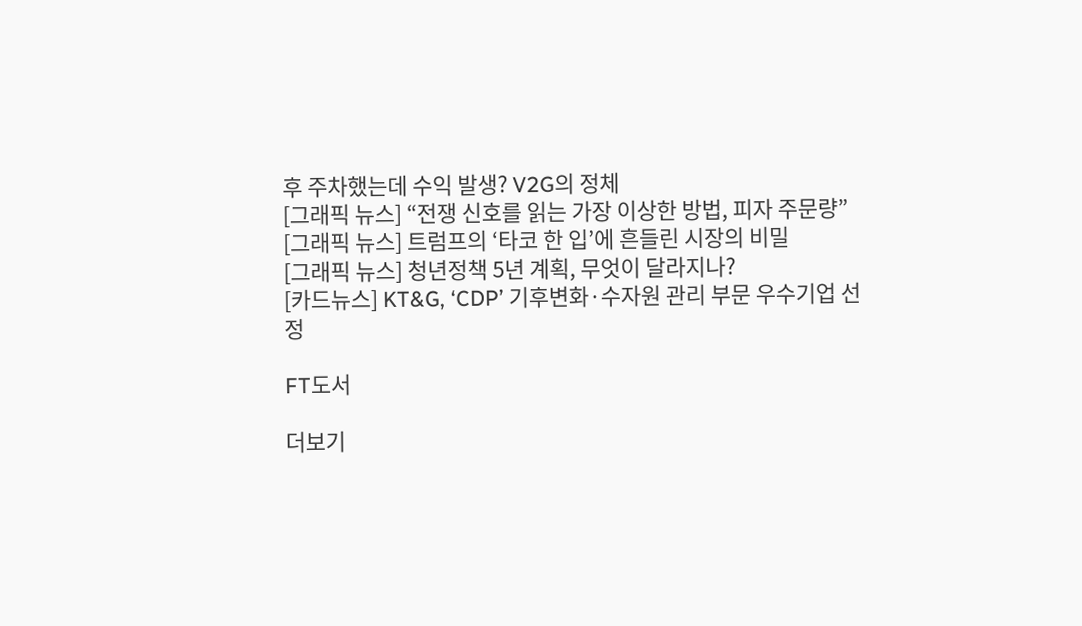후 주차했는데 수익 발생? V2G의 정체
[그래픽 뉴스] “전쟁 신호를 읽는 가장 이상한 방법, 피자 주문량”
[그래픽 뉴스] 트럼프의 ‘타코 한 입’에 흔들린 시장의 비밀
[그래픽 뉴스] 청년정책 5년 계획, 무엇이 달라지나?
[카드뉴스] KT&G, ‘CDP’ 기후변화·수자원 관리 부문 우수기업 선정

FT도서

더보기